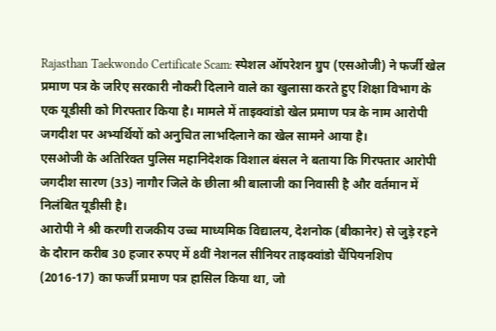Rajasthan Taekwondo Certificate Scam: स्पेशल ऑपरेशन ग्रुप (एसओजी) ने फर्जी खेल प्रमाण पत्र के जरिए सरकारी नौकरी दिलाने वाले का खुलासा करते हुए शिक्षा विभाग के एक यूडीसी को गिरफ्तार किया है। मामले में ताइक्वांडो खेल प्रमाण पत्र के नाम आरोपी जगदीश पर अभ्यर्थियों को अनुचित लाभदिलाने का खेल सामने आया है।
एसओजी के अतिरिक्त पुलिस महानिदेशक विशाल बंसल ने बताया कि गिरफ्तार आरोपी जगदीश सारण (33) नागौर जिले के छीला श्री बालाजी का निवासी है और वर्तमान में निलंबित यूडीसी है।
आरोपी ने श्री करणी राजकीय उच्च माध्यमिक विद्यालय, देशनोक (बीकानेर) से जुड़े रहने के दौरान करीब 30 हजार रुपए में 8वीं नेशनल सीनियर ताइक्वांडो चैंपियनशिप (2016-17) का फर्जी प्रमाण पत्र हासिल किया था, जो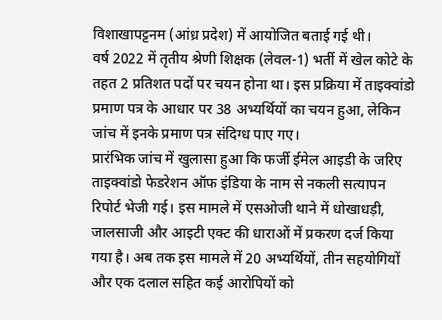विशाखापट्टनम (आंध्र प्रदेश) में आयोजित बताई गई थी।
वर्ष 2022 में तृतीय श्रेणी शिक्षक (लेवल-1) भर्ती में खेल कोटे के तहत 2 प्रतिशत पदों पर चयन होना था। इस प्रक्रिया में ताइक्वांडो प्रमाण पत्र के आधार पर 38 अभ्यर्थियों का चयन हुआ, लेकिन जांच में इनके प्रमाण पत्र संदिग्ध पाए गए।
प्रारंभिक जांच में खुलासा हुआ कि फर्जी ईमेल आइडी के जरिए ताइक्वांडो फेडरेशन ऑफ इंडिया के नाम से नकली सत्यापन रिपोर्ट भेजी गई। इस मामले में एसओजी थाने में धोखाधड़ी, जालसाजी और आइटी एक्ट की धाराओं में प्रकरण दर्ज किया गया है। अब तक इस मामले में 20 अभ्यर्थियों, तीन सहयोगियों और एक दलाल सहित कई आरोपियों को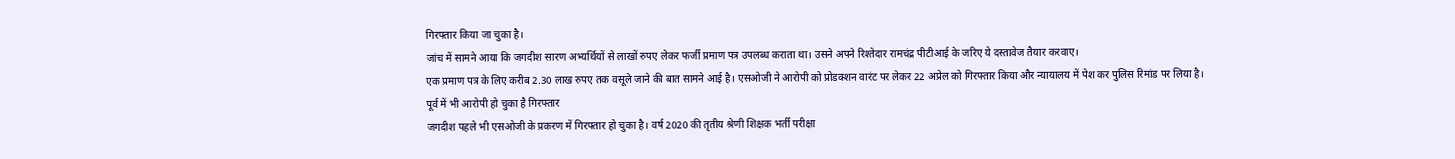गिरफ्तार किया जा चुका है।
जांच में सामने आया कि जगदीश सारण अभ्यर्थियों से लाखों रुपए लेकर फर्जी प्रमाण पत्र उपलब्ध कराता था। उसने अपने रिश्तेदार रामचंद्र पीटीआई के जरिए ये दस्तावेज तैयार करवाए।
एक प्रमाण पत्र के लिए करीब 2.30 लाख रुपए तक वसूले जाने की बात सामने आई है। एसओजी ने आरोपी को प्रोडक्शन वारंट पर लेकर 22 अप्रेल को गिरफ्तार किया और न्यायालय में पेश कर पुलिस रिमांड पर लिया है।
पूर्व में भी आरोपी हो चुका है गिरफ्तार
जगदीश पहले भी एसओजी के प्रकरण में गिरफ्तार हो चुका है। वर्ष 2020 की तृतीय श्रेणी शिक्षक भर्ती परीक्षा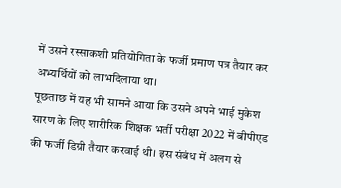में उसने रस्साकशी प्रतियोगिता के फर्जी प्रमाण पत्र तैयार कर अभ्यर्थियों को लाभदिलाया था।
पूछताछ में यह भी सामने आया कि उसने अपने भाई मुकेश सारण के लिए शारीरिक शिक्षक भर्ती परीक्षा 2022 में बीपीएड की फर्जी डिग्री तैयार करवाई थी। इस संबंध में अलग से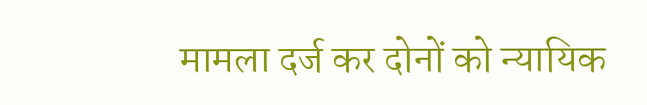मामला दर्ज कर दोनों को न्यायिक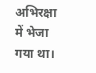अभिरक्षा में भेजा गया था।